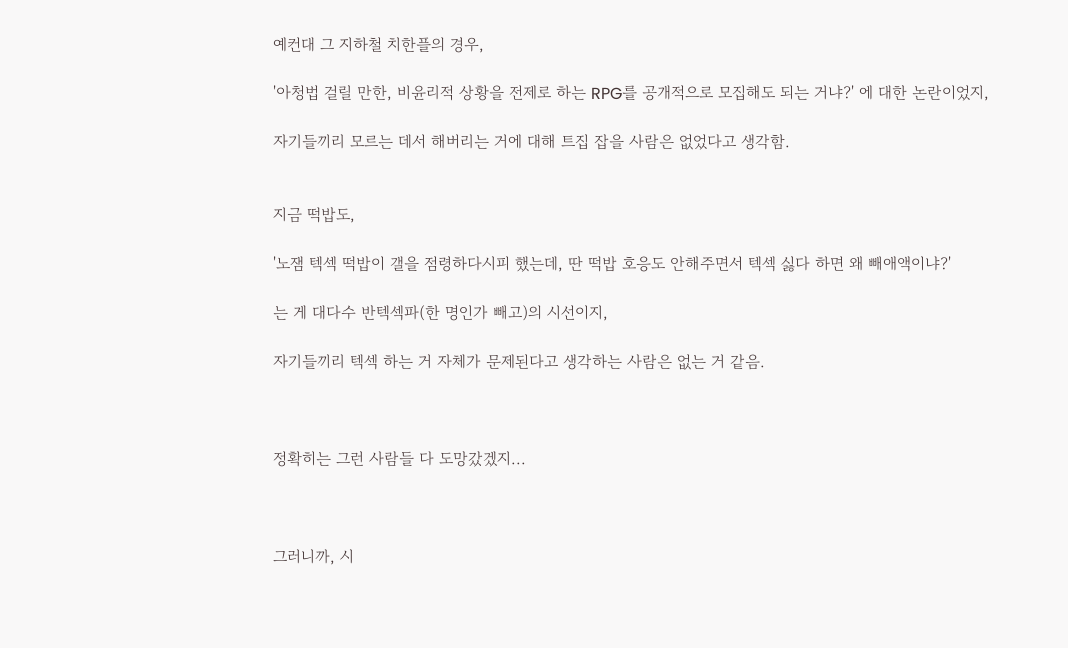예컨대 그 지하철 치한플의 경우,

'아청법 걸릴 만한, 비윤리적 상황을 전제로 하는 RPG를 공개적으로 모집해도 되는 거냐?' 에 대한 논란이었지,

자기들끼리 모르는 데서 해버리는 거에 대해 트집 잡을 사람은 없었다고 생각함.


지금 떡밥도,

'노잼 텍섹 떡밥이 갤을 점령하다시피 했는데, 딴 떡밥 호응도 안해주면서 텍섹 싫다 하면 왜 빼애액이냐?'

는 게 대다수 반텍섹파(한 명인가 빼고)의 시선이지,

자기들끼리 텍섹 하는 거 자체가 문제된다고 생각하는 사람은 없는 거 같음.



정확히는 그런 사람들 다 도망갔겠지...



그러니까, 시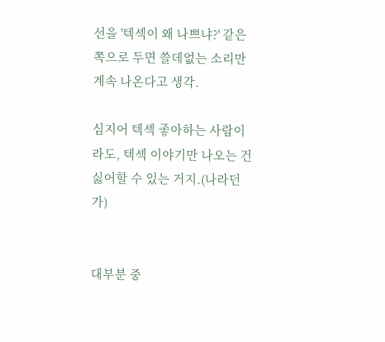선을 '텍섹이 왜 나쁘냐?' 같은 쪽으로 두면 쓸데없는 소리만 계속 나온다고 생각.

심지어 텍섹 좋아하는 사람이라도, 텍섹 이야기만 나오는 건 싫어할 수 있는 거지.(나라던가)


대부분 중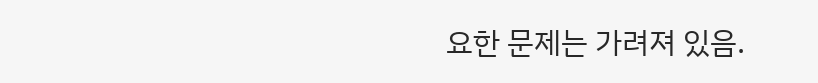요한 문제는 가려져 있음.